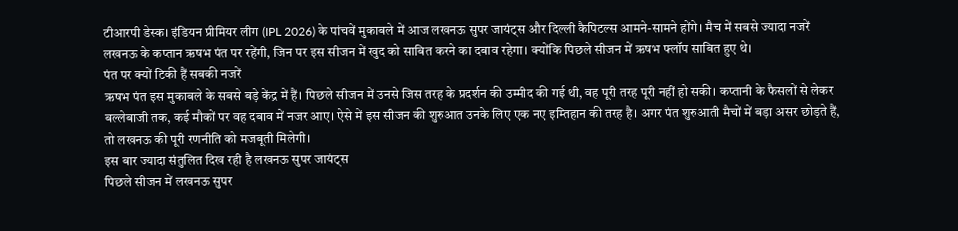टीआरपी डेस्क। इंडियन प्रीमियर लीग (IPL 2026) के पांचवें मुकाबले में आज लखनऊ सुपर जायंट्स और दिल्ली कैपिटल्स आमने-सामने होंगे। मैच में सबसे ज्यादा नजरें लखनऊ के कप्तान ऋषभ पंत पर रहेंगी, जिन पर इस सीजन में खुद को साबित करने का दबाव रहेगा। क्योंकि पिछले सीजन में ऋषभ फ्लॉप साबित हुए थे।
पंत पर क्यों टिकी हैं सबकी नजरें
ऋषभ पंत इस मुकाबले के सबसे बड़े केंद्र में हैं। पिछले सीजन में उनसे जिस तरह के प्रदर्शन की उम्मीद की गई थी, वह पूरी तरह पूरी नहीं हो सकी। कप्तानी के फैसलों से लेकर बल्लेबाजी तक, कई मौकों पर वह दबाव में नजर आए। ऐसे में इस सीजन की शुरुआत उनके लिए एक नए इम्तिहान की तरह है। अगर पंत शुरुआती मैचों में बड़ा असर छोड़ते हैं, तो लखनऊ की पूरी रणनीति को मजबूती मिलेगी।
इस बार ज्यादा संतुलित दिख रही है लखनऊ सुपर जायंट्स
पिछले सीजन में लखनऊ सुपर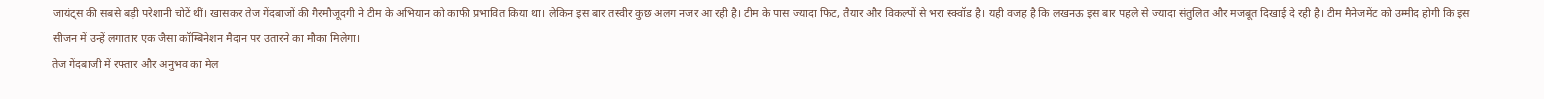जायंट्स की सबसे बड़ी परेशानी चोटें थीं। खासकर तेज गेंदबाजों की गैरमौजूदगी ने टीम के अभियान को काफी प्रभावित किया था। लेकिन इस बार तस्वीर कुछ अलग नजर आ रही है। टीम के पास ज्यादा फिट, तैयार और विकल्पों से भरा स्क्वॉड है। यही वजह है कि लखनऊ इस बार पहले से ज्यादा संतुलित और मजबूत दिखाई दे रही है। टीम मैनेजमेंट को उम्मीद होगी कि इस सीजन में उन्हें लगातार एक जैसा कॉम्बिनेशन मैदान पर उतारने का मौका मिलेगा।
तेज गेंदबाजी में रफ्तार और अनुभव का मेल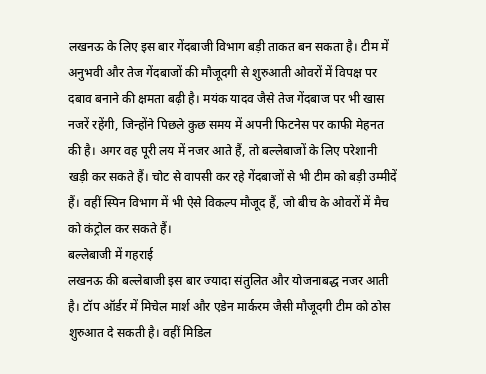लखनऊ के लिए इस बार गेंदबाजी विभाग बड़ी ताकत बन सकता है। टीम में अनुभवी और तेज गेंदबाजों की मौजूदगी से शुरुआती ओवरों में विपक्ष पर दबाव बनाने की क्षमता बढ़ी है। मयंक यादव जैसे तेज गेंदबाज पर भी खास नजरें रहेंगी, जिन्होंने पिछले कुछ समय में अपनी फिटनेस पर काफी मेहनत की है। अगर वह पूरी लय में नजर आते हैं, तो बल्लेबाजों के लिए परेशानी खड़ी कर सकते हैं। चोट से वापसी कर रहे गेंदबाजों से भी टीम को बड़ी उम्मीदें हैं। वहीं स्पिन विभाग में भी ऐसे विकल्प मौजूद हैं, जो बीच के ओवरों में मैच को कंट्रोल कर सकते हैं।
बल्लेबाजी में गहराई
लखनऊ की बल्लेबाजी इस बार ज्यादा संतुलित और योजनाबद्ध नजर आती है। टॉप ऑर्डर में मिचेल मार्श और एडेन मार्करम जैसी मौजूदगी टीम को ठोस शुरुआत दे सकती है। वहीं मिडिल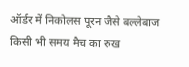ऑर्डर में निकोलस पूरन जैसे बल्लेबाज किसी भी समय मैच का रुख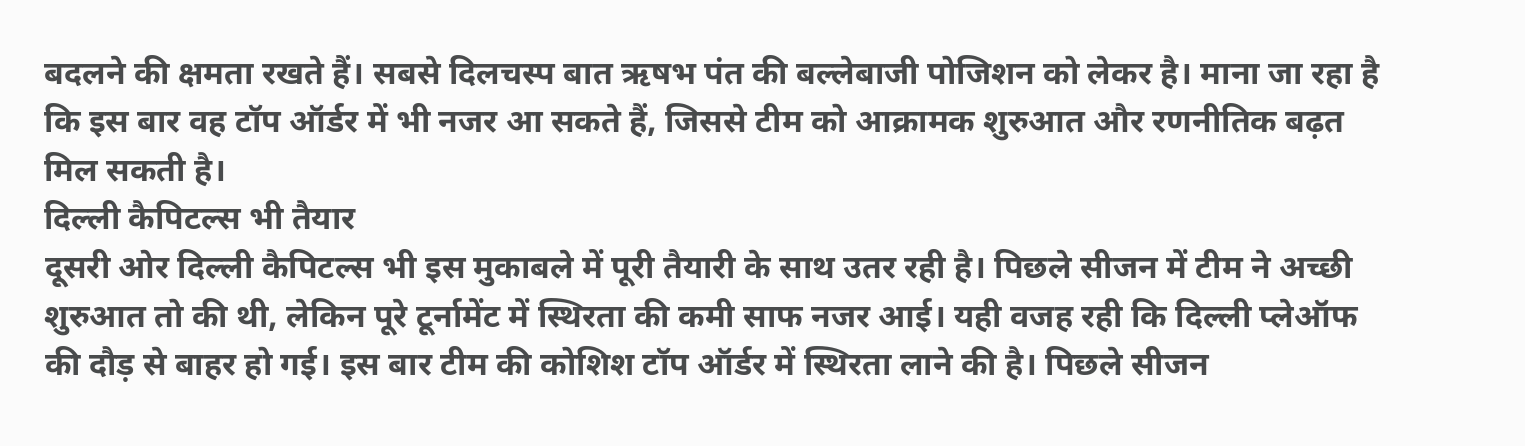बदलने की क्षमता रखते हैं। सबसे दिलचस्प बात ऋषभ पंत की बल्लेबाजी पोजिशन को लेकर है। माना जा रहा है कि इस बार वह टॉप ऑर्डर में भी नजर आ सकते हैं, जिससे टीम को आक्रामक शुरुआत और रणनीतिक बढ़त मिल सकती है।
दिल्ली कैपिटल्स भी तैयार
दूसरी ओर दिल्ली कैपिटल्स भी इस मुकाबले में पूरी तैयारी के साथ उतर रही है। पिछले सीजन में टीम ने अच्छी शुरुआत तो की थी, लेकिन पूरे टूर्नामेंट में स्थिरता की कमी साफ नजर आई। यही वजह रही कि दिल्ली प्लेऑफ की दौड़ से बाहर हो गई। इस बार टीम की कोशिश टॉप ऑर्डर में स्थिरता लाने की है। पिछले सीजन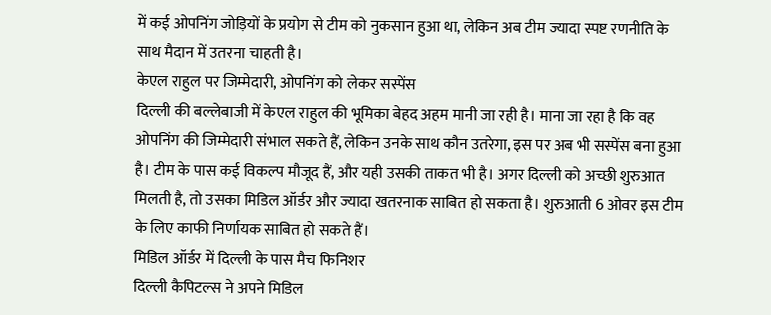में कई ओपनिंग जोड़ियों के प्रयोग से टीम को नुकसान हुआ था, लेकिन अब टीम ज्यादा स्पष्ट रणनीति के साथ मैदान में उतरना चाहती है।
केएल राहुल पर जिम्मेदारी, ओपनिंग को लेकर सस्पेंस
दिल्ली की बल्लेबाजी में केएल राहुल की भूमिका बेहद अहम मानी जा रही है। माना जा रहा है कि वह ओपनिंग की जिम्मेदारी संभाल सकते हैं, लेकिन उनके साथ कौन उतरेगा, इस पर अब भी सस्पेंस बना हुआ है। टीम के पास कई विकल्प मौजूद हैं, और यही उसकी ताकत भी है। अगर दिल्ली को अच्छी शुरुआत मिलती है, तो उसका मिडिल ऑर्डर और ज्यादा खतरनाक साबित हो सकता है। शुरुआती 6 ओवर इस टीम के लिए काफी निर्णायक साबित हो सकते हैं।
मिडिल ऑर्डर में दिल्ली के पास मैच फिनिशर
दिल्ली कैपिटल्स ने अपने मिडिल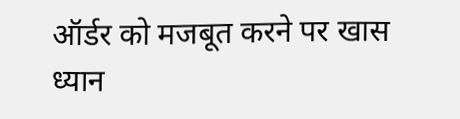ऑर्डर को मजबूत करने पर खास ध्यान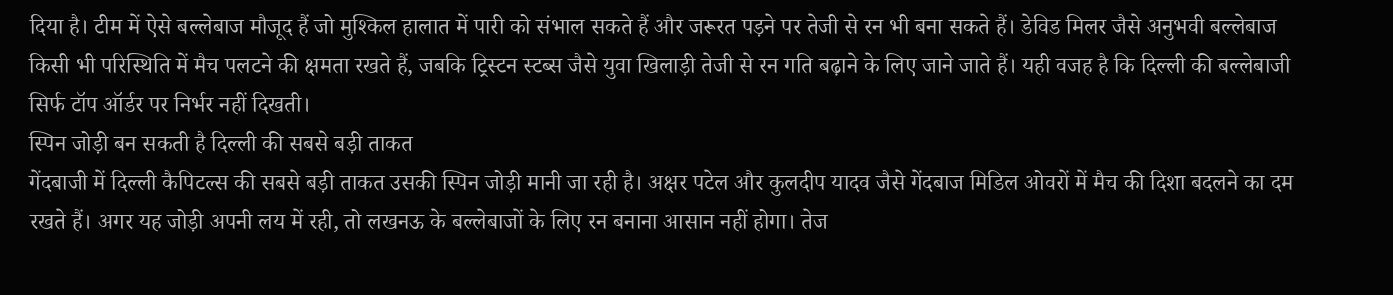दिया है। टीम में ऐसे बल्लेबाज मौजूद हैं जो मुश्किल हालात में पारी को संभाल सकते हैं और जरूरत पड़ने पर तेजी से रन भी बना सकते हैं। डेविड मिलर जैसे अनुभवी बल्लेबाज किसी भी परिस्थिति में मैच पलटने की क्षमता रखते हैं, जबकि ट्रिस्टन स्टब्स जैसे युवा खिलाड़ी तेजी से रन गति बढ़ाने के लिए जाने जाते हैं। यही वजह है कि दिल्ली की बल्लेबाजी सिर्फ टॉप ऑर्डर पर निर्भर नहीं दिखती।
स्पिन जोड़ी बन सकती है दिल्ली की सबसे बड़ी ताकत
गेंदबाजी में दिल्ली कैपिटल्स की सबसे बड़ी ताकत उसकी स्पिन जोड़ी मानी जा रही है। अक्षर पटेल और कुलदीप यादव जैसे गेंदबाज मिडिल ओवरों में मैच की दिशा बदलने का दम रखते हैं। अगर यह जोड़ी अपनी लय में रही, तो लखनऊ के बल्लेबाजों के लिए रन बनाना आसान नहीं होगा। तेज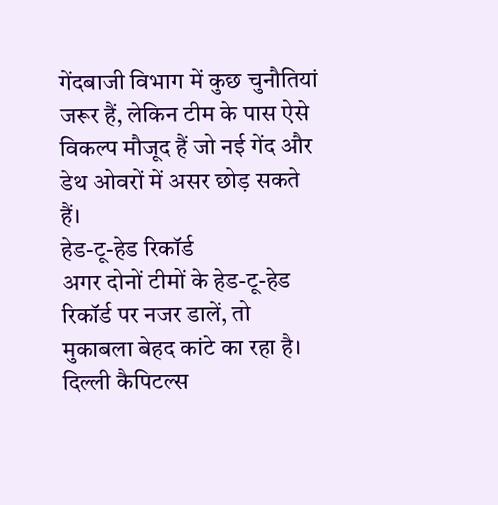गेंदबाजी विभाग में कुछ चुनौतियां जरूर हैं, लेकिन टीम के पास ऐसे विकल्प मौजूद हैं जो नई गेंद और डेथ ओवरों में असर छोड़ सकते हैं।
हेड-टू-हेड रिकॉर्ड
अगर दोनों टीमों के हेड-टू-हेड रिकॉर्ड पर नजर डालें, तो मुकाबला बेहद कांटे का रहा है। दिल्ली कैपिटल्स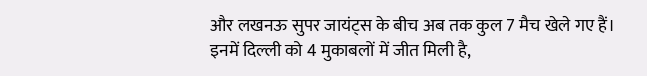और लखनऊ सुपर जायंट्स के बीच अब तक कुल 7 मैच खेले गए हैं। इनमें दिल्ली को 4 मुकाबलों में जीत मिली है,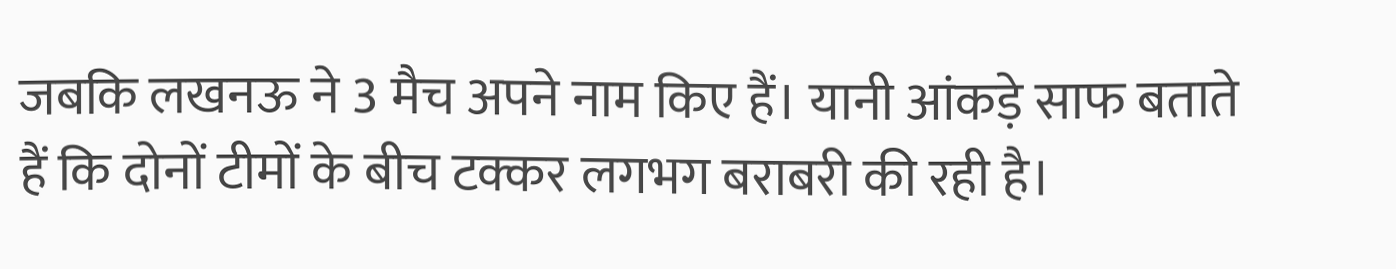जबकि लखनऊ ने 3 मैच अपने नाम किए हैं। यानी आंकड़े साफ बताते हैं कि दोनों टीमों के बीच टक्कर लगभग बराबरी की रही है।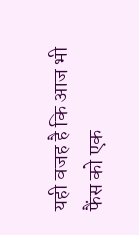यही वजह है कि आज भी फैंस को एक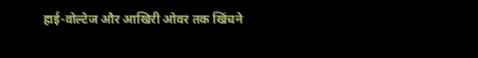हाई-वोल्टेज और आखिरी ओवर तक खिंचने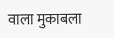वाला मुकाबला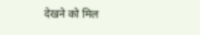देखने को मिल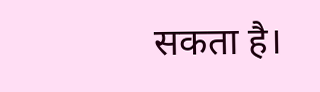सकता है।